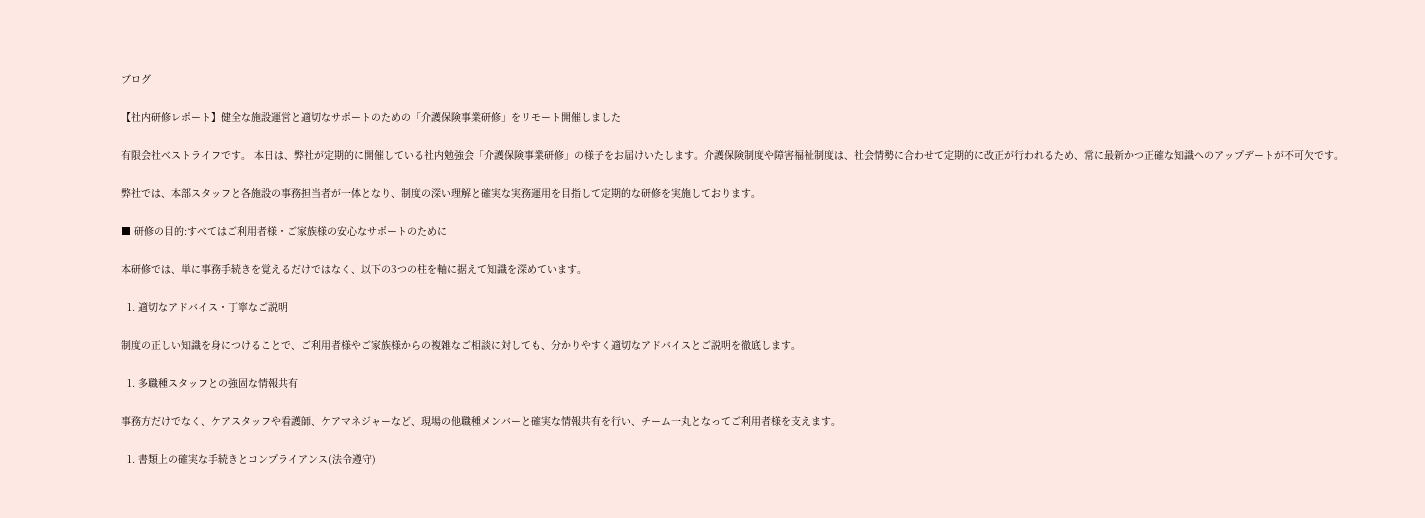ブログ

【社内研修レポート】健全な施設運営と適切なサポートのための「介護保険事業研修」をリモート開催しました

有限会社ベストライフです。 本日は、弊社が定期的に開催している社内勉強会「介護保険事業研修」の様子をお届けいたします。介護保険制度や障害福祉制度は、社会情勢に合わせて定期的に改正が行われるため、常に最新かつ正確な知識へのアップデートが不可欠です。

弊社では、本部スタッフと各施設の事務担当者が一体となり、制度の深い理解と確実な実務運用を目指して定期的な研修を実施しております。

■ 研修の目的:すべてはご利用者様・ご家族様の安心なサポートのために

本研修では、単に事務手続きを覚えるだけではなく、以下の3つの柱を軸に据えて知識を深めています。

  1. 適切なアドバイス・丁寧なご説明

制度の正しい知識を身につけることで、ご利用者様やご家族様からの複雑なご相談に対しても、分かりやすく適切なアドバイスとご説明を徹底します。

  1. 多職種スタッフとの強固な情報共有

事務方だけでなく、ケアスタッフや看護師、ケアマネジャーなど、現場の他職種メンバーと確実な情報共有を行い、チーム一丸となってご利用者様を支えます。

  1. 書類上の確実な手続きとコンプライアンス(法令遵守)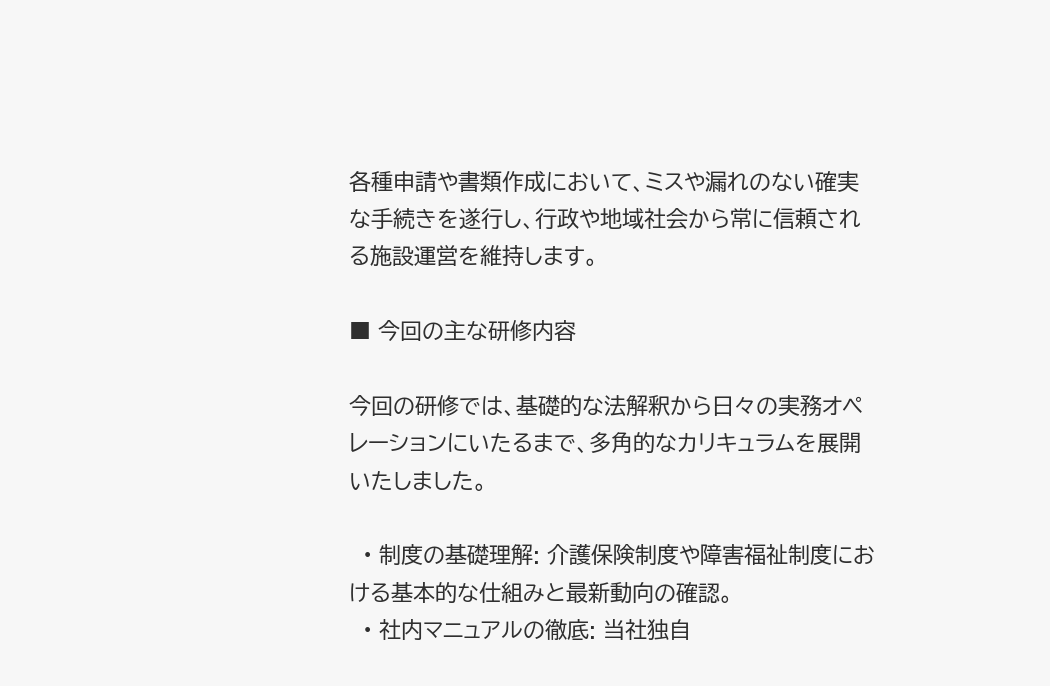各種申請や書類作成において、ミスや漏れのない確実な手続きを遂行し、行政や地域社会から常に信頼される施設運営を維持します。

■ 今回の主な研修内容

今回の研修では、基礎的な法解釈から日々の実務オペレーションにいたるまで、多角的なカリキュラムを展開いたしました。

  • 制度の基礎理解: 介護保険制度や障害福祉制度における基本的な仕組みと最新動向の確認。
  • 社内マニュアルの徹底: 当社独自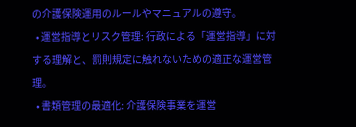の介護保険運用のルールやマニュアルの遵守。
  • 運営指導とリスク管理: 行政による「運営指導」に対する理解と、罰則規定に触れないための適正な運営管理。
  • 書類管理の最適化: 介護保険事業を運営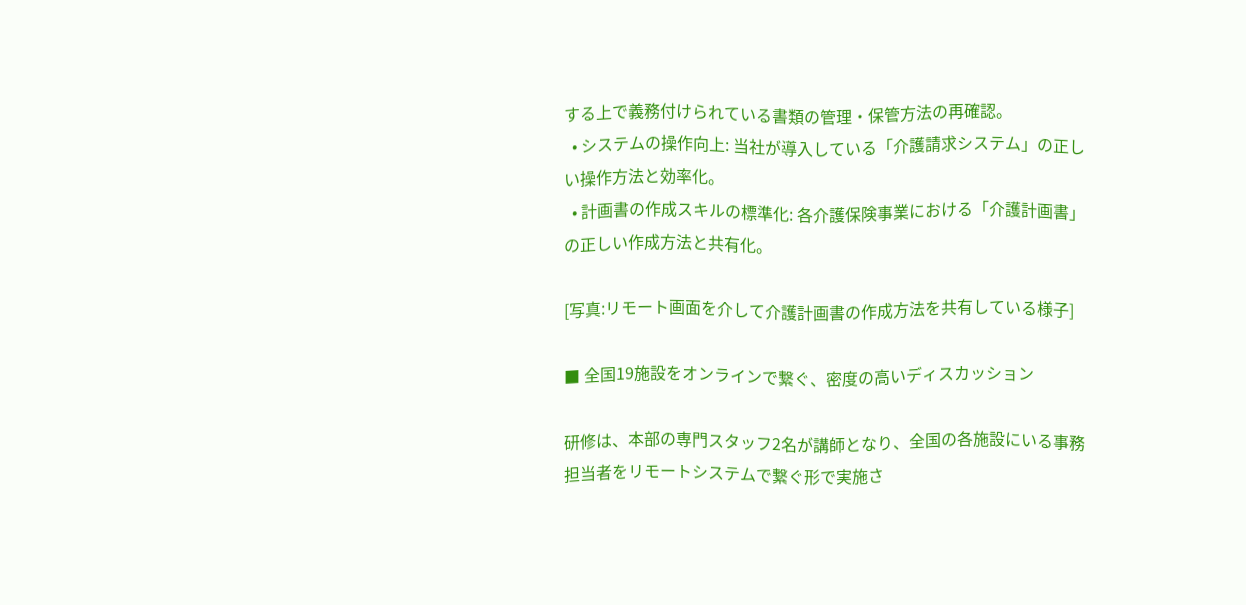する上で義務付けられている書類の管理・保管方法の再確認。
  • システムの操作向上: 当社が導入している「介護請求システム」の正しい操作方法と効率化。
  • 計画書の作成スキルの標準化: 各介護保険事業における「介護計画書」の正しい作成方法と共有化。

[写真:リモート画面を介して介護計画書の作成方法を共有している様子]

■ 全国19施設をオンラインで繋ぐ、密度の高いディスカッション

研修は、本部の専門スタッフ2名が講師となり、全国の各施設にいる事務担当者をリモートシステムで繋ぐ形で実施さ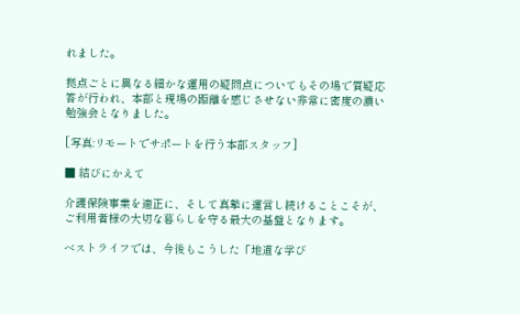れました。

拠点ごとに異なる細かな運用の疑問点についてもその場で質疑応答が行われ、本部と現場の距離を感じさせない非常に密度の濃い勉強会となりました。

[写真:リモートでサポートを行う本部スタッフ]

■ 結びにかえて

介護保険事業を適正に、そして真摯に運営し続けることこそが、ご利用者様の大切な暮らしを守る最大の基盤となります。

ベストライフでは、今後もこうした「地道な学び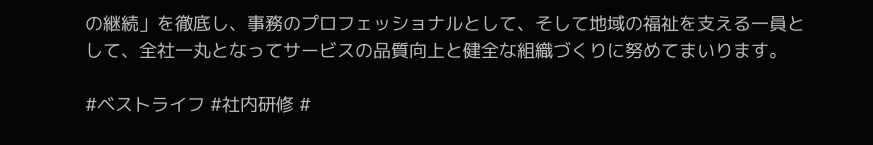の継続」を徹底し、事務のプロフェッショナルとして、そして地域の福祉を支える一員として、全社一丸となってサービスの品質向上と健全な組織づくりに努めてまいります。

#ベストライフ #社内研修 #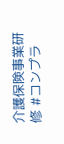介護保険事業研修 #コンプラ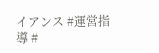イアンス #運営指導 #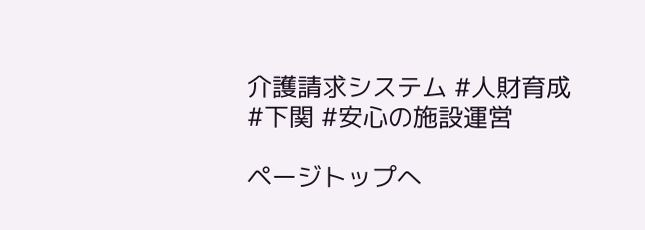介護請求システム #人財育成 #下関 #安心の施設運営

ページトップへ